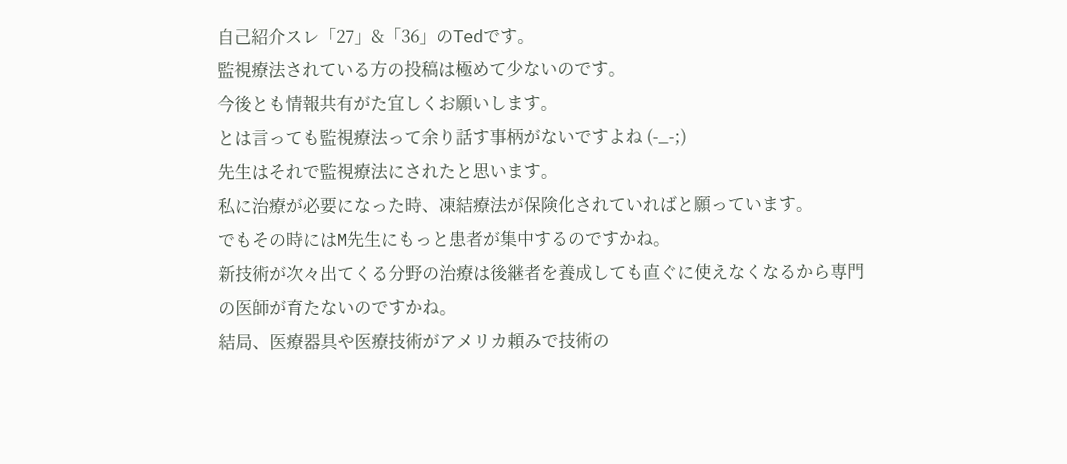自己紹介スレ「27」&「36」のTedです。
監視療法されている方の投稿は極めて少ないのです。
今後とも情報共有がた宜しくお願いします。
とは言っても監視療法って余り話す事柄がないですよね (-_-;)
先生はそれで監視療法にされたと思います。
私に治療が必要になった時、凍結療法が保険化されていればと願っています。
でもその時にはM先生にもっと患者が集中するのですかね。
新技術が次々出てくる分野の治療は後継者を養成しても直ぐに使えなくなるから専門の医師が育たないのですかね。
結局、医療器具や医療技術がアメリカ頼みで技術の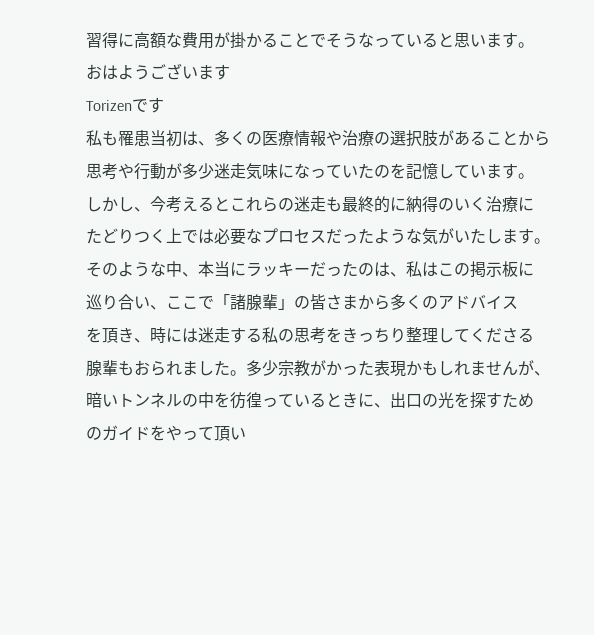習得に高額な費用が掛かることでそうなっていると思います。
おはようございます
Torizenです
私も罹患当初は、多くの医療情報や治療の選択肢があることから
思考や行動が多少迷走気味になっていたのを記憶しています。
しかし、今考えるとこれらの迷走も最終的に納得のいく治療に
たどりつく上では必要なプロセスだったような気がいたします。
そのような中、本当にラッキーだったのは、私はこの掲示板に
巡り合い、ここで「諸腺輩」の皆さまから多くのアドバイス
を頂き、時には迷走する私の思考をきっちり整理してくださる
腺輩もおられました。多少宗教がかった表現かもしれませんが、
暗いトンネルの中を彷徨っているときに、出口の光を探すため
のガイドをやって頂い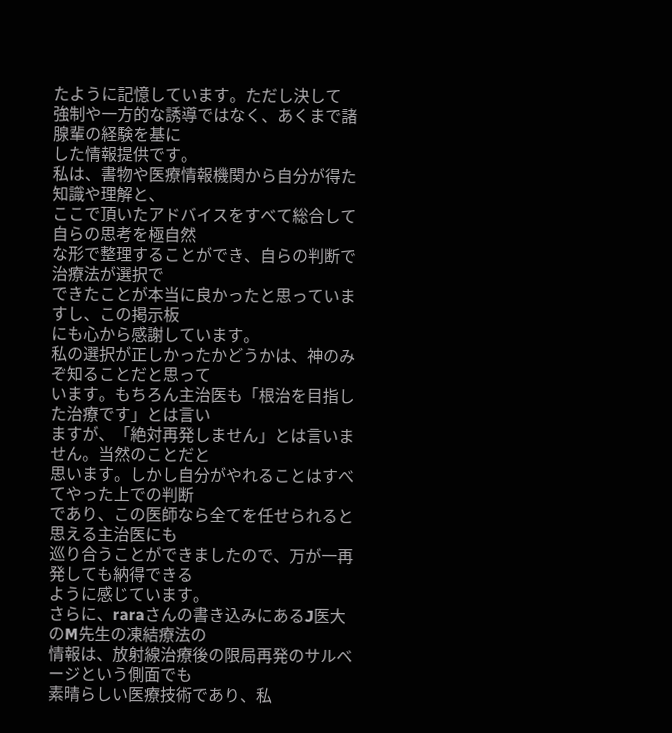たように記憶しています。ただし決して
強制や一方的な誘導ではなく、あくまで諸腺輩の経験を基に
した情報提供です。
私は、書物や医療情報機関から自分が得た知識や理解と、
ここで頂いたアドバイスをすべて総合して自らの思考を極自然
な形で整理することができ、自らの判断で治療法が選択で
できたことが本当に良かったと思っていますし、この掲示板
にも心から感謝しています。
私の選択が正しかったかどうかは、神のみぞ知ることだと思って
います。もちろん主治医も「根治を目指した治療です」とは言い
ますが、「絶対再発しません」とは言いません。当然のことだと
思います。しかし自分がやれることはすべてやった上での判断
であり、この医師なら全てを任せられると思える主治医にも
巡り合うことができましたので、万が一再発しても納得できる
ように感じています。
さらに、raraさんの書き込みにあるJ医大のM先生の凍結療法の
情報は、放射線治療後の限局再発のサルベージという側面でも
素晴らしい医療技術であり、私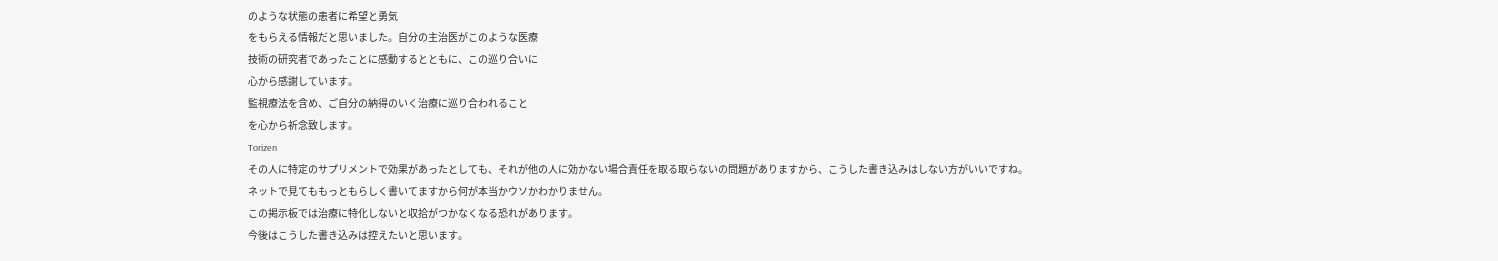のような状態の患者に希望と勇気
をもらえる情報だと思いました。自分の主治医がこのような医療
技術の研究者であったことに感動するとともに、この巡り合いに
心から感謝しています。
監視療法を含め、ご自分の納得のいく治療に巡り合われること
を心から祈念致します。
Torizen
その人に特定のサプリメントで効果があったとしても、それが他の人に効かない場合責任を取る取らないの問題がありますから、こうした書き込みはしない方がいいですね。
ネットで見てももっともらしく書いてますから何が本当かウソかわかりません。
この掲示板では治療に特化しないと収拾がつかなくなる恐れがあります。
今後はこうした書き込みは控えたいと思います。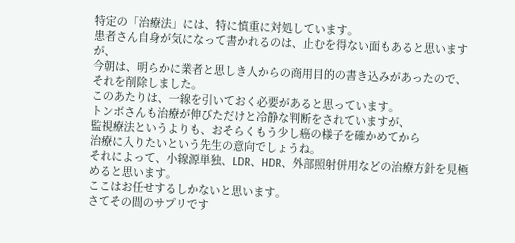特定の「治療法」には、特に慎重に対処しています。
患者さん自身が気になって書かれるのは、止むを得ない面もあると思いますが、
今朝は、明らかに業者と思しき人からの商用目的の書き込みがあったので、それを削除しました。
このあたりは、一線を引いておく必要があると思っています。
トンボさんも治療が伸びただけと冷静な判断をされていますが、
監視療法というよりも、おそらくもう少し癌の様子を確かめてから
治療に入りたいという先生の意向でしょうね。
それによって、小線源単独、LDR、HDR、外部照射併用などの治療方針を見極めると思います。
ここはお任せするしかないと思います。
さてその間のサプリです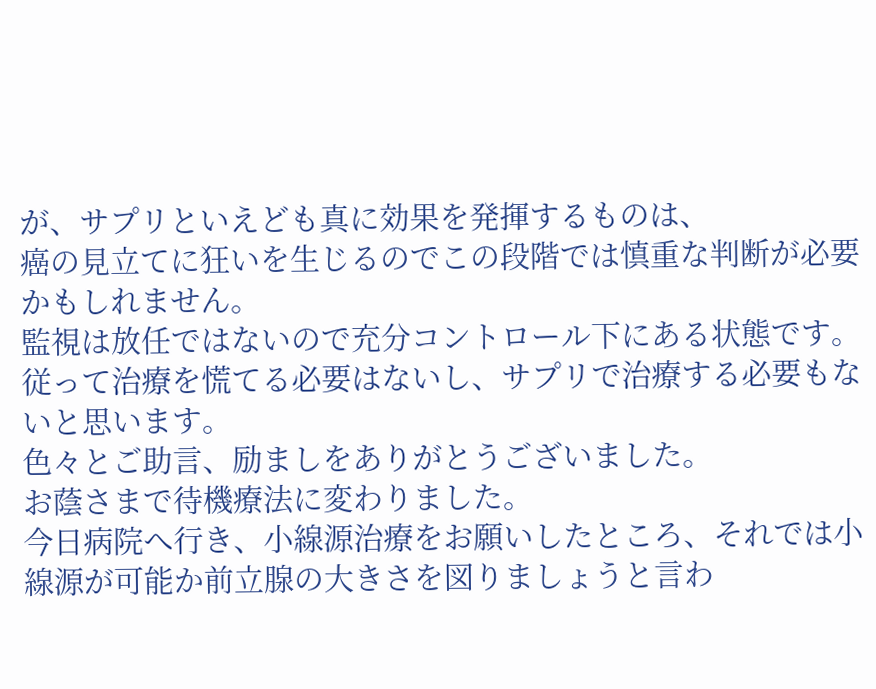が、サプリといえども真に効果を発揮するものは、
癌の見立てに狂いを生じるのでこの段階では慎重な判断が必要かもしれません。
監視は放任ではないので充分コントロール下にある状態です。
従って治療を慌てる必要はないし、サプリで治療する必要もないと思います。
色々とご助言、励ましをありがとうございました。
お蔭さまで待機療法に変わりました。
今日病院へ行き、小線源治療をお願いしたところ、それでは小線源が可能か前立腺の大きさを図りましょうと言わ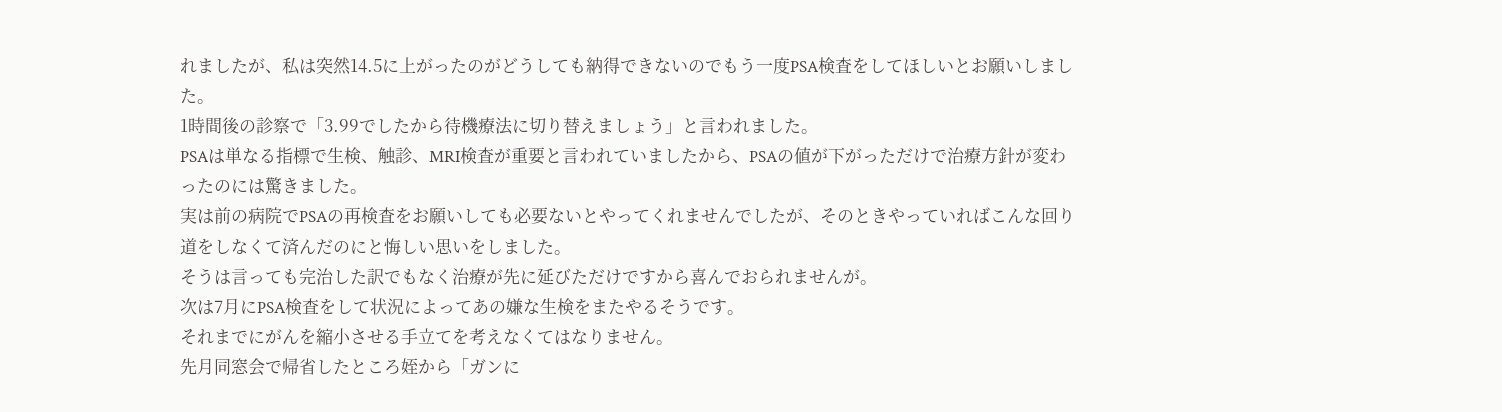れましたが、私は突然14.5に上がったのがどうしても納得できないのでもう一度PSA検査をしてほしいとお願いしました。
1時間後の診察で「3.99でしたから待機療法に切り替えましょう」と言われました。
PSAは単なる指標で生検、触診、MRI検査が重要と言われていましたから、PSAの値が下がっただけで治療方針が変わったのには驚きました。
実は前の病院でPSAの再検査をお願いしても必要ないとやってくれませんでしたが、そのときやっていればこんな回り道をしなくて済んだのにと悔しい思いをしました。
そうは言っても完治した訳でもなく治療が先に延びただけですから喜んでおられませんが。
次は7月にPSA検査をして状況によってあの嫌な生検をまたやるそうです。
それまでにがんを縮小させる手立てを考えなくてはなりません。
先月同窓会で帰省したところ姪から「ガンに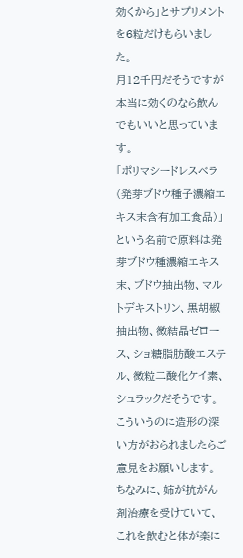効くから」とサプリメントを6粒だけもらいました。
月12千円だそうですが本当に効くのなら飲んでもいいと思っています。
「ポリマシードレスベラ(発芽ブドウ種子濃縮エキス末含有加工食品)」という名前で原料は発芽ブドウ種濃縮エキス末、ブドウ抽出物、マルトデキストリン、黒胡椒抽出物、微結晶ゼロース、ショ糖脂肪酸エステル、微粒二酸化ケイ素、シュラックだそうです。
こういうのに造形の深い方がおられましたらご意見をお願いします。
ちなみに、姉が抗がん剤治療を受けていて、これを飲むと体が楽に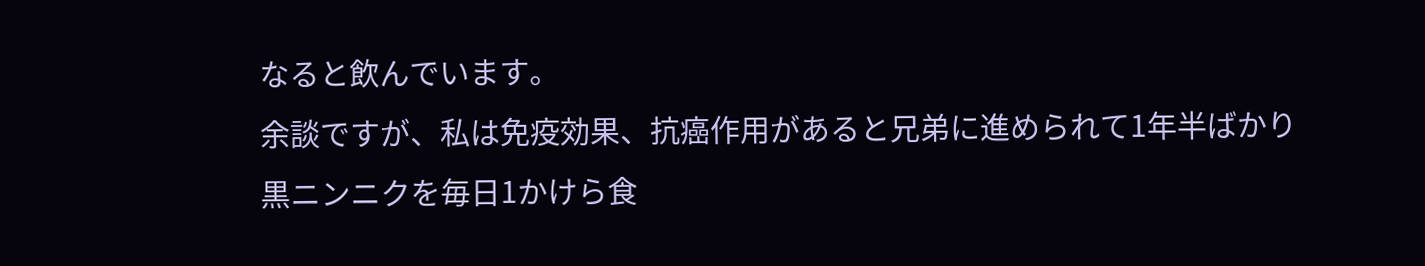なると飲んでいます。
余談ですが、私は免疫効果、抗癌作用があると兄弟に進められて1年半ばかり黒ニンニクを毎日1かけら食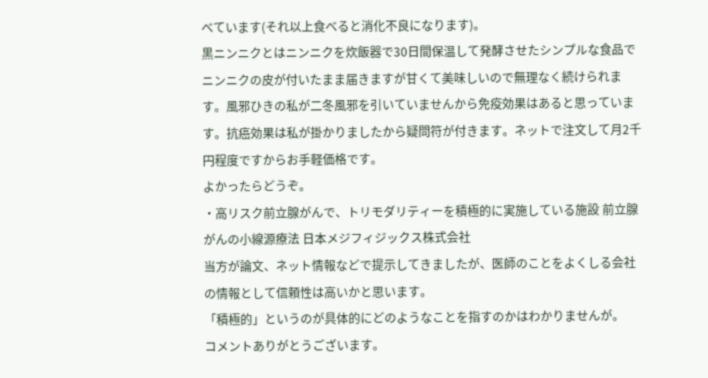べています(それ以上食べると消化不良になります)。
黒ニンニクとはニンニクを炊飯器で30日間保温して発酵させたシンプルな食品でニンニクの皮が付いたまま届きますが甘くて美味しいので無理なく続けられます。風邪ひきの私が二冬風邪を引いていませんから免疫効果はあると思っています。抗癌効果は私が掛かりましたから疑問符が付きます。ネットで注文して月2千円程度ですからお手軽価格です。
よかったらどうぞ。
・高リスク前立腺がんで、トリモダリティーを積極的に実施している施設 前立腺がんの小線源療法 日本メジフィジックス株式会社
当方が論文、ネット情報などで提示してきましたが、医師のことをよくしる会社の情報として信頼性は高いかと思います。
「積極的」というのが具体的にどのようなことを指すのかはわかりませんが。
コメントありがとうございます。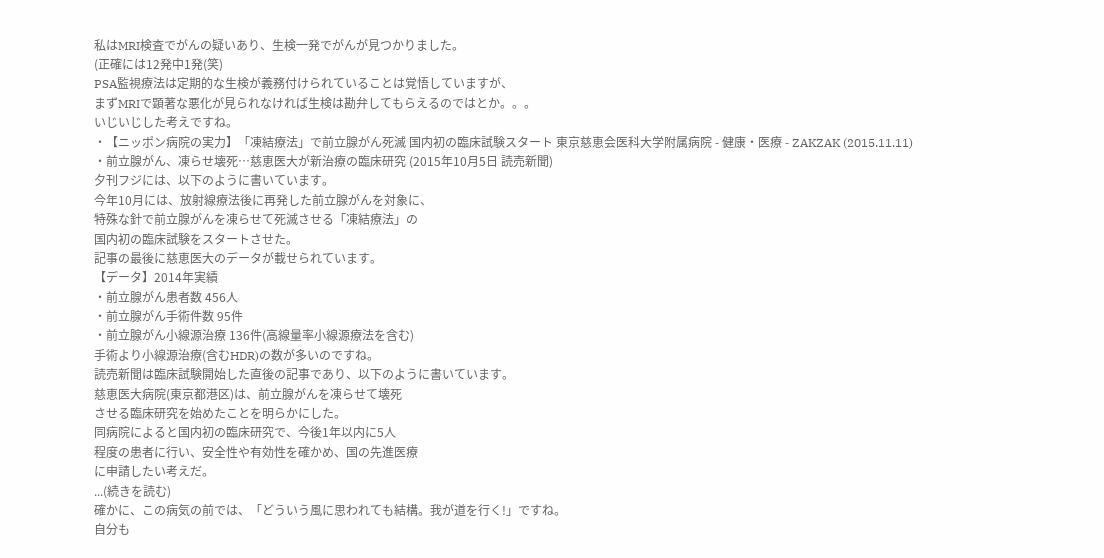私はMRI検査でがんの疑いあり、生検一発でがんが見つかりました。
(正確には12発中1発(笑)
PSA監視療法は定期的な生検が義務付けられていることは覚悟していますが、
まずMRIで顕著な悪化が見られなければ生検は勘弁してもらえるのではとか。。。
いじいじした考えですね。
・【ニッポン病院の実力】「凍結療法」で前立腺がん死滅 国内初の臨床試験スタート 東京慈恵会医科大学附属病院 - 健康・医療 - ZAKZAK (2015.11.11)
・前立腺がん、凍らせ壊死…慈恵医大が新治療の臨床研究 (2015年10月5日 読売新聞)
夕刊フジには、以下のように書いています。
今年10月には、放射線療法後に再発した前立腺がんを対象に、
特殊な針で前立腺がんを凍らせて死滅させる「凍結療法」の
国内初の臨床試験をスタートさせた。
記事の最後に慈恵医大のデータが載せられています。
【データ】2014年実績
・前立腺がん患者数 456人
・前立腺がん手術件数 95件
・前立腺がん小線源治療 136件(高線量率小線源療法を含む)
手術より小線源治療(含むHDR)の数が多いのですね。
読売新聞は臨床試験開始した直後の記事であり、以下のように書いています。
慈恵医大病院(東京都港区)は、前立腺がんを凍らせて壊死
させる臨床研究を始めたことを明らかにした。
同病院によると国内初の臨床研究で、今後1年以内に5人
程度の患者に行い、安全性や有効性を確かめ、国の先進医療
に申請したい考えだ。
...(続きを読む)
確かに、この病気の前では、「どういう風に思われても結構。我が道を行く!」ですね。
自分も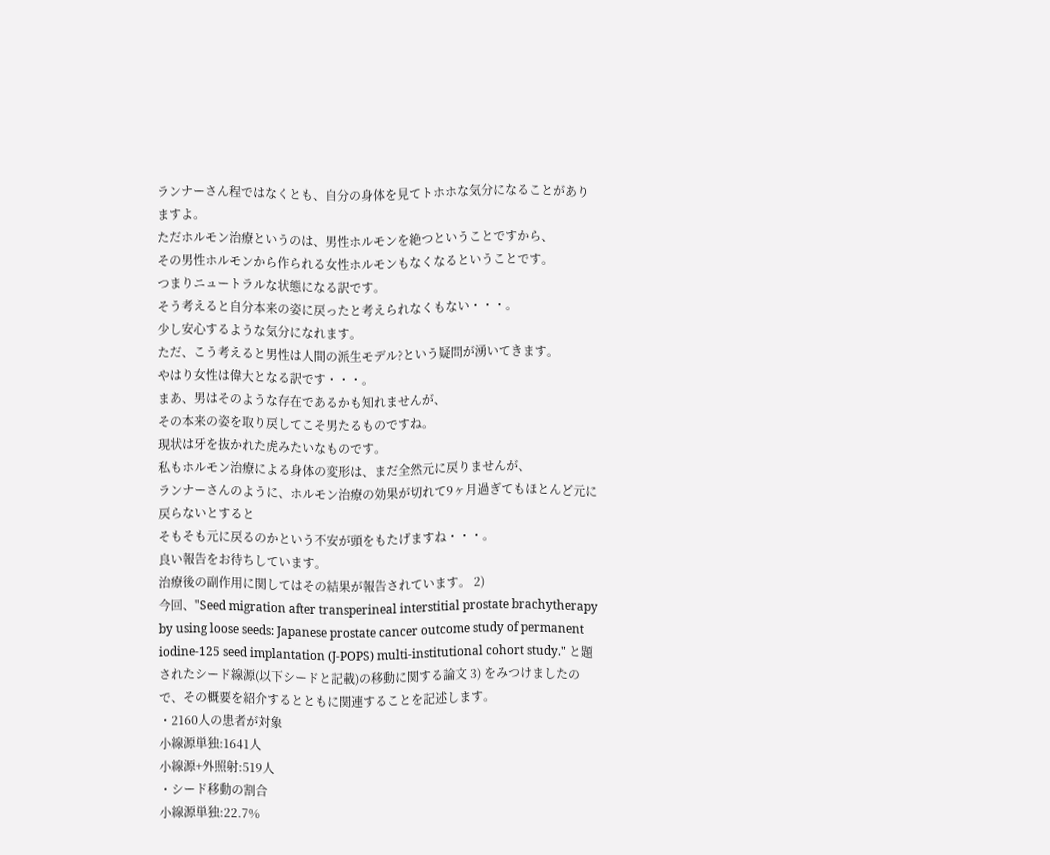ランナーさん程ではなくとも、自分の身体を見てトホホな気分になることがありますよ。
ただホルモン治療というのは、男性ホルモンを絶つということですから、
その男性ホルモンから作られる女性ホルモンもなくなるということです。
つまりニュートラルな状態になる訳です。
そう考えると自分本来の姿に戻ったと考えられなくもない・・・。
少し安心するような気分になれます。
ただ、こう考えると男性は人間の派生モデル?という疑問が湧いてきます。
やはり女性は偉大となる訳です・・・。
まあ、男はそのような存在であるかも知れませんが、
その本来の姿を取り戻してこそ男たるものですね。
現状は牙を抜かれた虎みたいなものです。
私もホルモン治療による身体の変形は、まだ全然元に戻りませんが、
ランナーさんのように、ホルモン治療の効果が切れて9ヶ月過ぎてもほとんど元に戻らないとすると
そもそも元に戻るのかという不安が頭をもたげますね・・・。
良い報告をお待ちしています。
治療後の副作用に関してはその結果が報告されています。 2)
今回、"Seed migration after transperineal interstitial prostate brachytherapy by using loose seeds: Japanese prostate cancer outcome study of permanent iodine-125 seed implantation (J-POPS) multi-institutional cohort study." と題されたシード線源(以下シードと記載)の移動に関する論文 3) をみつけましたので、その概要を紹介するとともに関連することを記述します。
・2160人の患者が対象
小線源単独:1641人
小線源+外照射:519人
・シード移動の割合
小線源単独:22.7%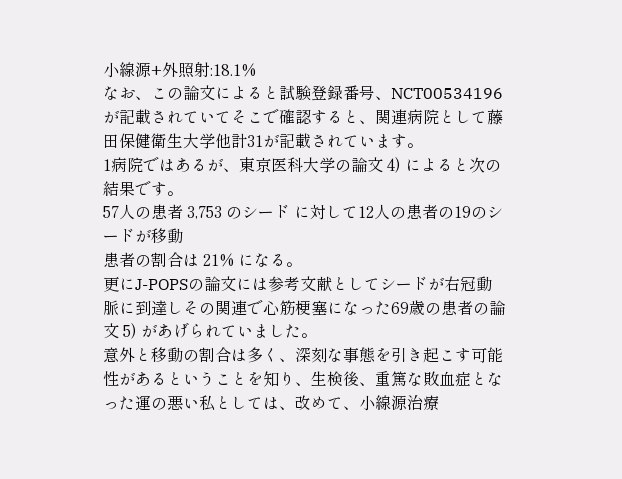小線源+外照射:18.1%
なお、この論文によると試験登録番号、NCT00534196が記載されていてそこで確認すると、関連病院として藤田保健衛生大学他計31が記載されています。
1病院ではあるが、東京医科大学の論文 4) によると次の結果です。
57人の患者 3,753 のシード に対して12人の患者の19のシードが移動
患者の割合は 21% になる。
更にJ-POPSの論文には参考文献としてシードが右冠動脈に到達しその関連で心筋梗塞になった69歳の患者の論文 5) があげられていました。
意外と移動の割合は多く、深刻な事態を引き起こす可能性があるということを知り、生検後、重篤な敗血症となった運の悪い私としては、改めて、小線源治療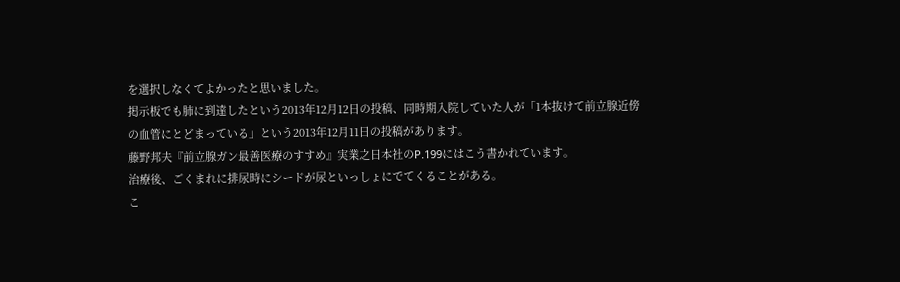を選択しなくてよかったと思いました。
掲示板でも肺に到達したという2013年12月12日の投稿、同時期入院していた人が「1本抜けて前立腺近傍の血管にとどまっている」という2013年12月11日の投稿があります。
藤野邦夫『前立腺ガン最善医療のすすめ』実業之日本社のP.199にはこう書かれています。
治療後、ごくまれに排尿時にシードが尿といっしょにでてくることがある。
こ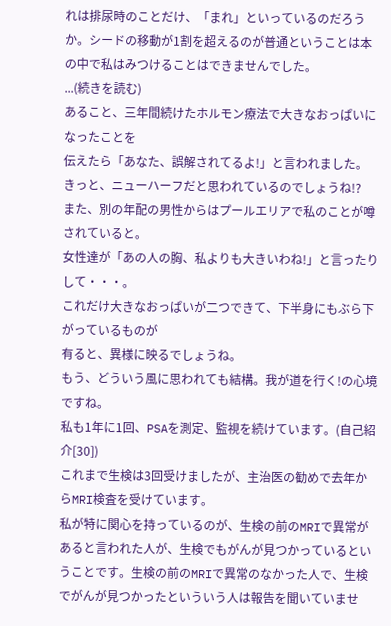れは排尿時のことだけ、「まれ」といっているのだろうか。シードの移動が1割を超えるのが普通ということは本の中で私はみつけることはできませんでした。
...(続きを読む)
あること、三年間続けたホルモン療法で大きなおっぱいになったことを
伝えたら「あなた、誤解されてるよ!」と言われました。
きっと、ニューハーフだと思われているのでしょうね!?
また、別の年配の男性からはプールエリアで私のことが噂されていると。
女性達が「あの人の胸、私よりも大きいわね!」と言ったりして・・・。
これだけ大きなおっぱいが二つできて、下半身にもぶら下がっているものが
有ると、異様に映るでしょうね。
もう、どういう風に思われても結構。我が道を行く!の心境ですね。
私も1年に1回、PSAを測定、監視を続けています。(自己紹介[30])
これまで生検は3回受けましたが、主治医の勧めで去年からMRI検査を受けています。
私が特に関心を持っているのが、生検の前のMRIで異常があると言われた人が、生検でもがんが見つかっているということです。生検の前のMRIで異常のなかった人で、生検でがんが見つかったといういう人は報告を聞いていませ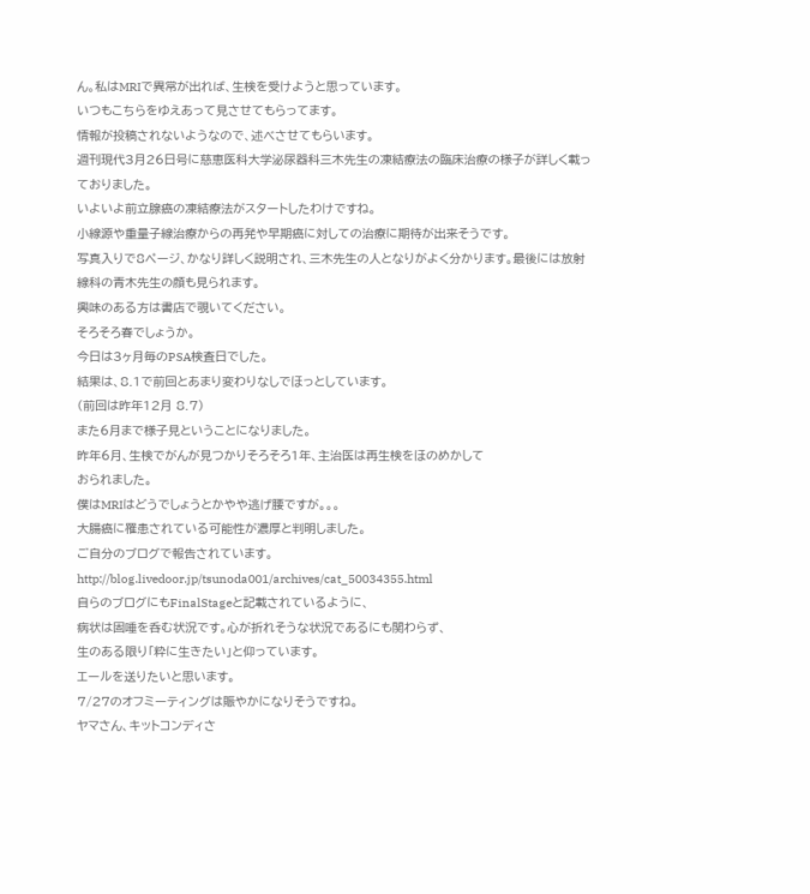ん。私はMRIで異常が出れば、生検を受けようと思っています。
いつもこちらをゆえあって見させてもらってます。
情報が投稿されないようなので、述べさせてもらいます。
週刊現代3月26日号に慈恵医科大学泌尿器科三木先生の凍結療法の臨床治療の様子が詳しく載っておりました。
いよいよ前立腺癌の凍結療法がスタートしたわけですね。
小線源や重量子線治療からの再発や早期癌に対しての治療に期待が出来そうです。
写真入りで8ページ、かなり詳しく説明され、三木先生の人となりがよく分かります。最後には放射線科の青木先生の顔も見られます。
興味のある方は書店で覗いてください。
そろそろ春でしょうか。
今日は3ヶ月毎のPSA検査日でした。
結果は、8.1で前回とあまり変わりなしでほっとしています。
(前回は昨年12月 8.7)
また6月まで様子見ということになりました。
昨年6月、生検でがんが見つかりそろそろ1年、主治医は再生検をほのめかして
おられました。
僕はMRIはどうでしょうとかやや逃げ腰ですが。。。
大腸癌に罹患されている可能性が濃厚と判明しました。
ご自分のブログで報告されています。
http://blog.livedoor.jp/tsunoda001/archives/cat_50034355.html
自らのブログにもFinalStageと記載されているように、
病状は固唾を呑む状況です。心が折れそうな状況であるにも関わらず、
生のある限り「粋に生きたい」と仰っています。
エールを送りたいと思います。
7/27のオフミーティングは賑やかになりそうですね。
ヤマさん、キットコンディさ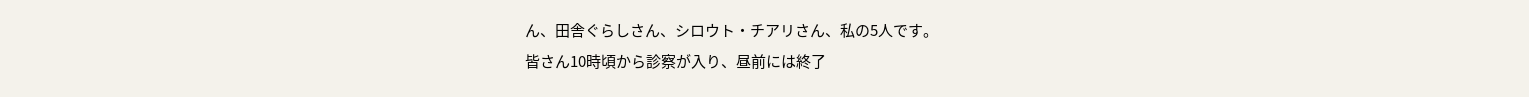ん、田舎ぐらしさん、シロウト・チアリさん、私の5人です。
皆さん10時頃から診察が入り、昼前には終了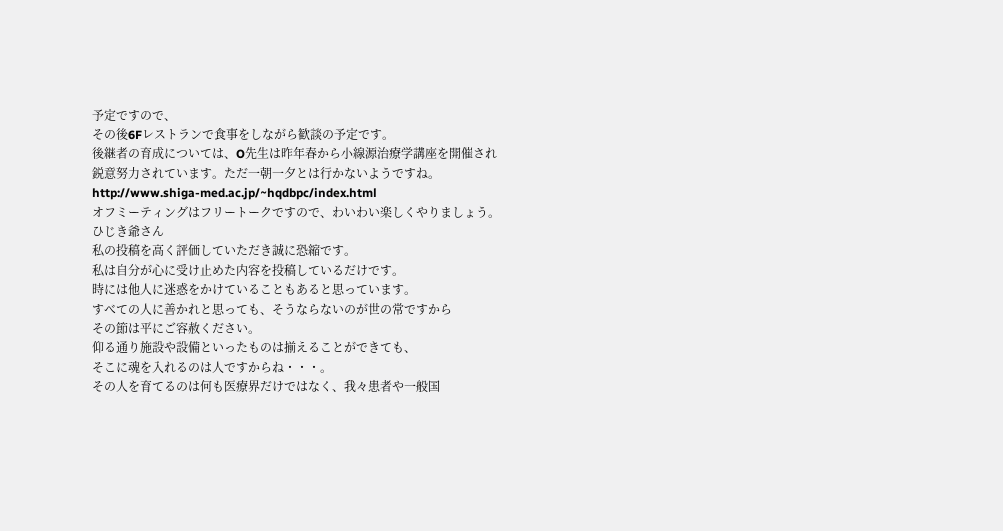予定ですので、
その後6Fレストランで食事をしながら歓談の予定です。
後継者の育成については、O先生は昨年春から小線源治療学講座を開催され
鋭意努力されています。ただ一朝一夕とは行かないようですね。
http://www.shiga-med.ac.jp/~hqdbpc/index.html
オフミーティングはフリートークですので、わいわい楽しくやりましょう。
ひじき爺さん
私の投稿を高く評価していただき誠に恐縮です。
私は自分が心に受け止めた内容を投稿しているだけです。
時には他人に迷惑をかけていることもあると思っています。
すべての人に善かれと思っても、そうならないのが世の常ですから
その節は平にご容赦ください。
仰る通り施設や設備といったものは揃えることができても、
そこに魂を入れるのは人ですからね・・・。
その人を育てるのは何も医療界だけではなく、我々患者や一般国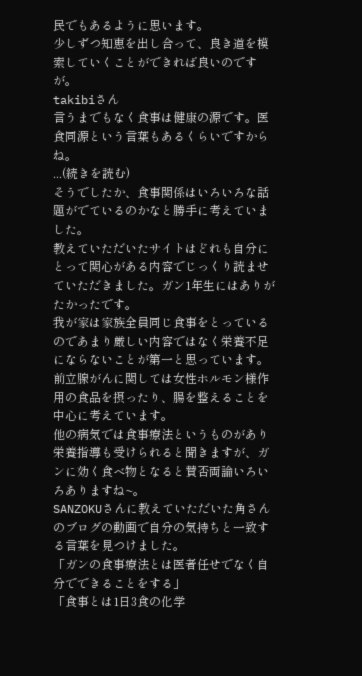民でもあるように思います。
少しずつ知恵を出し合って、良き道を模索していくことができれば良いのですが。
takibiさん
言うまでもなく食事は健康の源です。医食同源という言葉もあるくらいですからね。
...(続きを読む)
そうでしたか、食事関係はいろいろな話題がでているのかなと勝手に考えていました。
教えていただいたサイトはどれも自分にとって関心がある内容でじっくり読ませていただきました。ガン1年生にはありがたかったです。
我が家は家族全員同じ食事をとっているのであまり厳しい内容ではなく栄養不足にならないことが第一と思っています。
前立腺がんに関しては女性ホルモン様作用の食品を摂ったり、腸を整えることを中心に考えています。
他の病気では食事療法というものがあり栄養指導も受けられると聞きますが、ガンに効く食べ物となると賛否両論いろいろありますね~。
SANZOKUさんに教えていただいた角さんのブログの動画で自分の気持ちと一致する言葉を見つけました。
「ガンの食事療法とは医者任せでなく自分でできることをする」
「食事とは1日3食の化学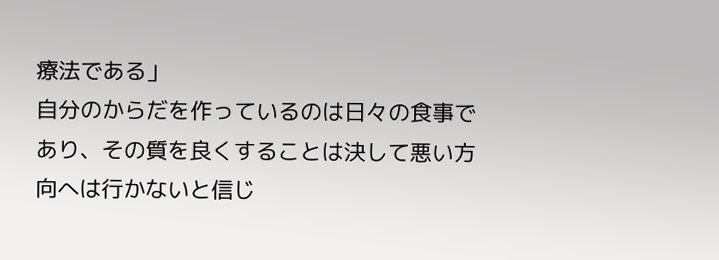療法である」
自分のからだを作っているのは日々の食事であり、その質を良くすることは決して悪い方向へは行かないと信じ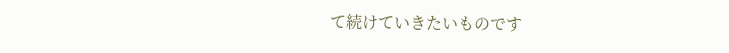て続けていきたいものです